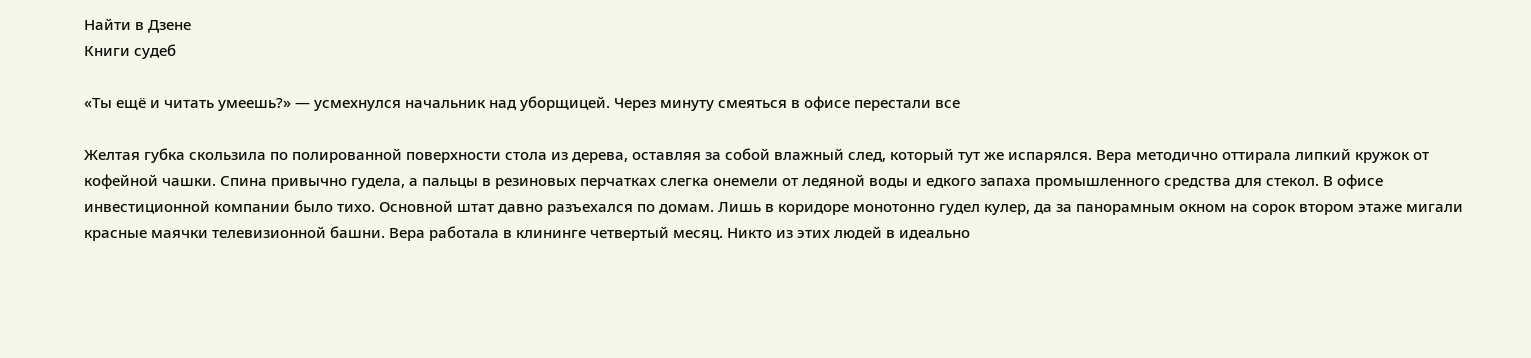Найти в Дзене
Книги судеб

«Ты ещё и читать умеешь?» — усмехнулся начальник над уборщицей. Через минуту смеяться в офисе перестали все

Желтая губка скользила по полированной поверхности стола из дерева, оставляя за собой влажный след, который тут же испарялся. Вера методично оттирала липкий кружок от кофейной чашки. Спина привычно гудела, а пальцы в резиновых перчатках слегка онемели от ледяной воды и едкого запаха промышленного средства для стекол. В офисе инвестиционной компании было тихо. Основной штат давно разъехался по домам. Лишь в коридоре монотонно гудел кулер, да за панорамным окном на сорок втором этаже мигали красные маячки телевизионной башни. Вера работала в клининге четвертый месяц. Никто из этих людей в идеально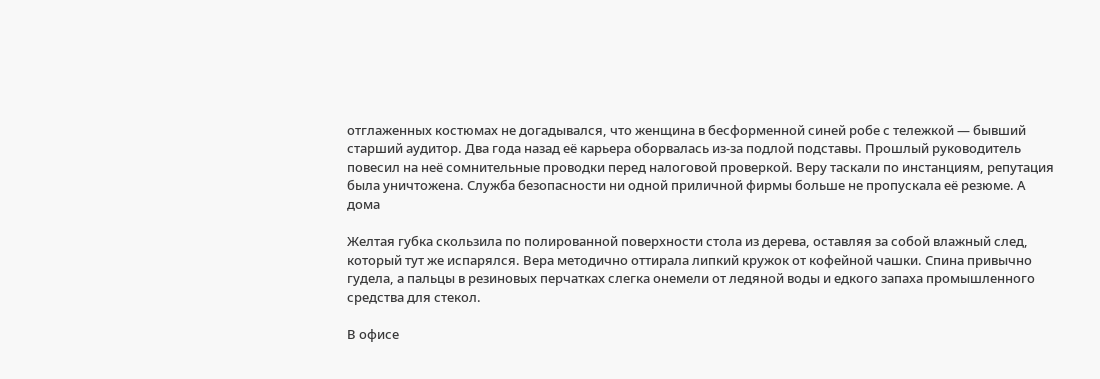отглаженных костюмах не догадывался, что женщина в бесформенной синей робе с тележкой — бывший старший аудитор. Два года назад её карьера оборвалась из-за подлой подставы. Прошлый руководитель повесил на неё сомнительные проводки перед налоговой проверкой. Веру таскали по инстанциям, репутация была уничтожена. Служба безопасности ни одной приличной фирмы больше не пропускала её резюме. А дома

Желтая губка скользила по полированной поверхности стола из дерева, оставляя за собой влажный след, который тут же испарялся. Вера методично оттирала липкий кружок от кофейной чашки. Спина привычно гудела, а пальцы в резиновых перчатках слегка онемели от ледяной воды и едкого запаха промышленного средства для стекол.

В офисе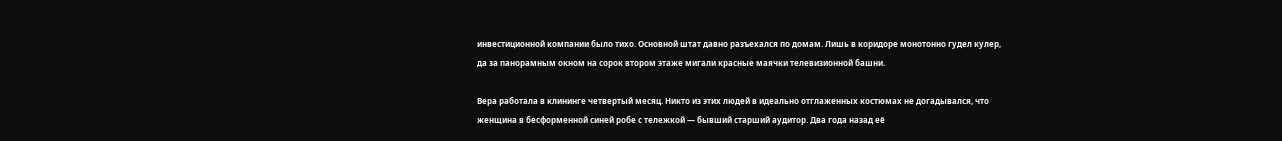инвестиционной компании было тихо. Основной штат давно разъехался по домам. Лишь в коридоре монотонно гудел кулер, да за панорамным окном на сорок втором этаже мигали красные маячки телевизионной башни.

Вера работала в клининге четвертый месяц. Никто из этих людей в идеально отглаженных костюмах не догадывался, что женщина в бесформенной синей робе с тележкой — бывший старший аудитор. Два года назад её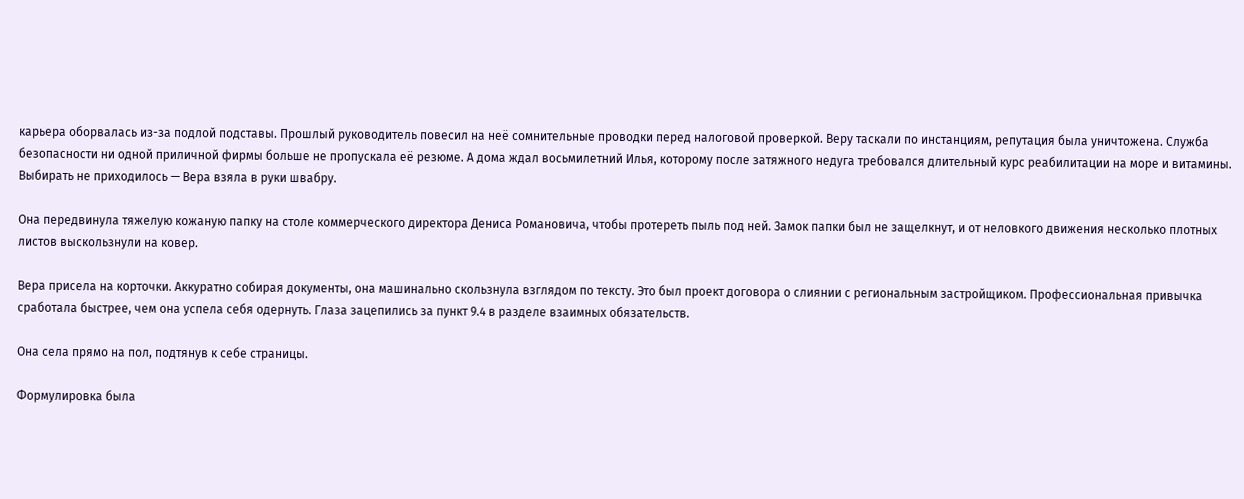карьера оборвалась из-за подлой подставы. Прошлый руководитель повесил на неё сомнительные проводки перед налоговой проверкой. Веру таскали по инстанциям, репутация была уничтожена. Служба безопасности ни одной приличной фирмы больше не пропускала её резюме. А дома ждал восьмилетний Илья, которому после затяжного недуга требовался длительный курс реабилитации на море и витамины. Выбирать не приходилось — Вера взяла в руки швабру.

Она передвинула тяжелую кожаную папку на столе коммерческого директора Дениса Романовича, чтобы протереть пыль под ней. Замок папки был не защелкнут, и от неловкого движения несколько плотных листов выскользнули на ковер.

Вера присела на корточки. Аккуратно собирая документы, она машинально скользнула взглядом по тексту. Это был проект договора о слиянии с региональным застройщиком. Профессиональная привычка сработала быстрее, чем она успела себя одернуть. Глаза зацепились за пункт 9.4 в разделе взаимных обязательств.

Она села прямо на пол, подтянув к себе страницы.

Формулировка была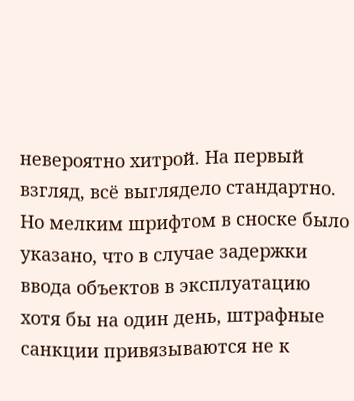невероятно хитрой. На первый взгляд, всё выглядело стандартно. Но мелким шрифтом в сноске было указано, что в случае задержки ввода объектов в эксплуатацию хотя бы на один день, штрафные санкции привязываются не к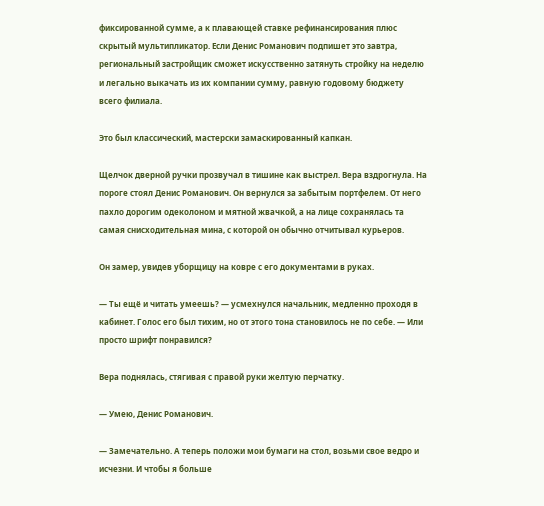фиксированной сумме, а к плавающей ставке рефинансирования плюс скрытый мультипликатор. Если Денис Романович подпишет это завтра, региональный застройщик сможет искусственно затянуть стройку на неделю и легально выкачать из их компании сумму, равную годовому бюджету всего филиала.

Это был классический, мастерски замаскированный капкан.

Щелчок дверной ручки прозвучал в тишине как выстрел. Вера вздрогнула. На пороге стоял Денис Романович. Он вернулся за забытым портфелем. От него пахло дорогим одеколоном и мятной жвачкой, а на лице сохранялась та самая снисходительная мина, с которой он обычно отчитывал курьеров.

Он замер, увидев уборщицу на ковре с его документами в руках.

— Ты ещё и читать умеешь? — усмехнулся начальник, медленно проходя в кабинет. Голос его был тихим, но от этого тона становилось не по себе. — Или просто шрифт понравился?

Вера поднялась, стягивая с правой руки желтую перчатку.

— Умею, Денис Романович.

— Замечательно. А теперь положи мои бумаги на стол, возьми свое ведро и исчезни. И чтобы я больше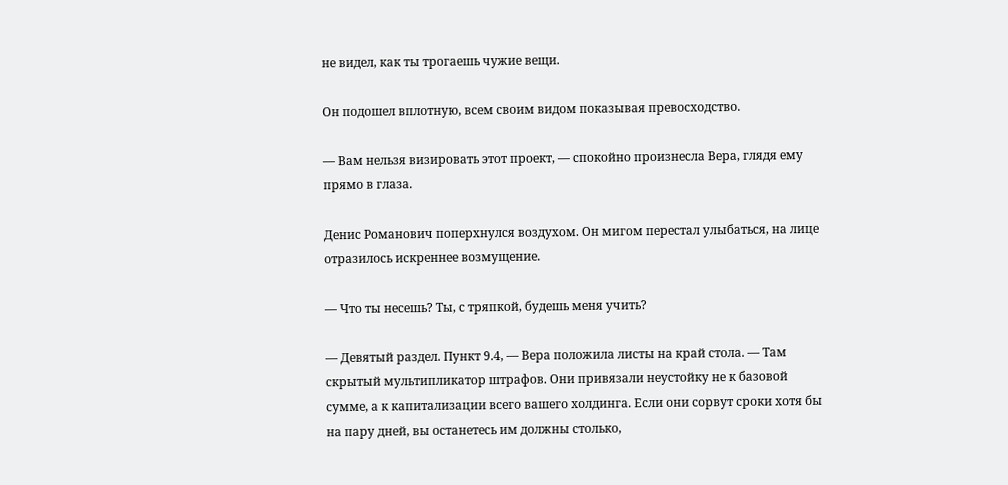не видел, как ты трогаешь чужие вещи.

Он подошел вплотную, всем своим видом показывая превосходство.

— Вам нельзя визировать этот проект, — спокойно произнесла Вера, глядя ему прямо в глаза.

Денис Романович поперхнулся воздухом. Он мигом перестал улыбаться, на лице отразилось искреннее возмущение.

— Что ты несешь? Ты, с тряпкой, будешь меня учить?

— Девятый раздел. Пункт 9.4, — Вера положила листы на край стола. — Там скрытый мультипликатор штрафов. Они привязали неустойку не к базовой сумме, а к капитализации всего вашего холдинга. Если они сорвут сроки хотя бы на пару дней, вы останетесь им должны столько,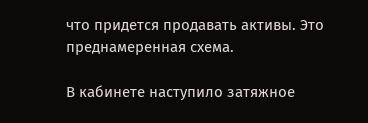что придется продавать активы. Это преднамеренная схема.

В кабинете наступило затяжное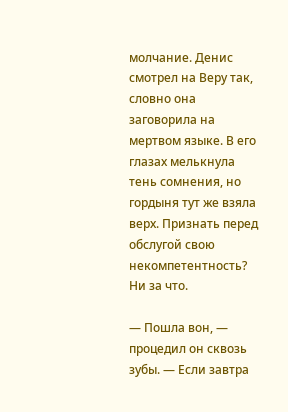молчание. Денис смотрел на Веру так, словно она заговорила на мертвом языке. В его глазах мелькнула тень сомнения, но гордыня тут же взяла верх. Признать перед обслугой свою некомпетентность? Ни за что.

— Пошла вон, — процедил он сквозь зубы. — Если завтра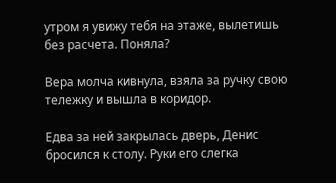утром я увижу тебя на этаже, вылетишь без расчета. Поняла?

Вера молча кивнула, взяла за ручку свою тележку и вышла в коридор.

Едва за ней закрылась дверь, Денис бросился к столу. Руки его слегка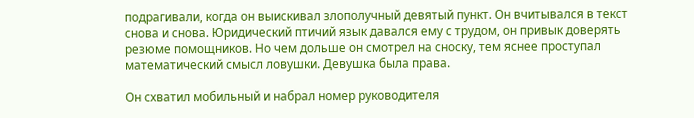подрагивали, когда он выискивал злополучный девятый пункт. Он вчитывался в текст снова и снова. Юридический птичий язык давался ему с трудом, он привык доверять резюме помощников. Но чем дольше он смотрел на сноску, тем яснее проступал математический смысл ловушки. Девушка была права.

Он схватил мобильный и набрал номер руководителя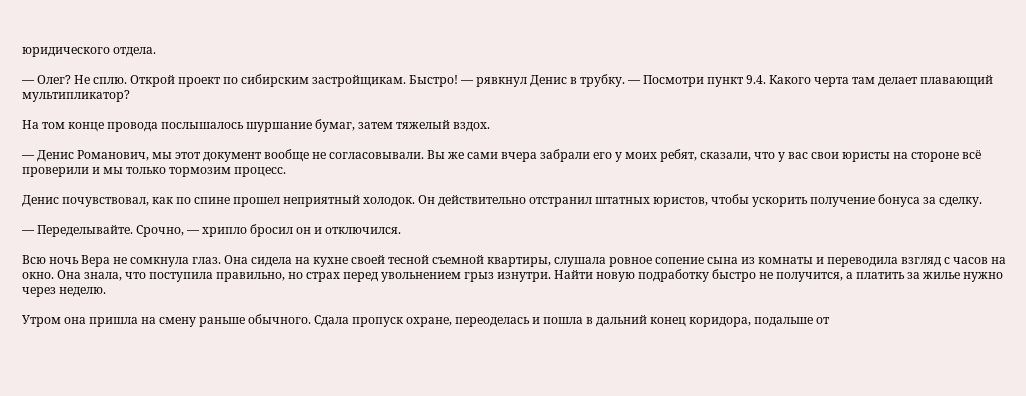юридического отдела.

— Олег? Не сплю. Открой проект по сибирским застройщикам. Быстро! — рявкнул Денис в трубку. — Посмотри пункт 9.4. Какого черта там делает плавающий мультипликатор?

На том конце провода послышалось шуршание бумаг, затем тяжелый вздох.

— Денис Романович, мы этот документ вообще не согласовывали. Вы же сами вчера забрали его у моих ребят, сказали, что у вас свои юристы на стороне всё проверили и мы только тормозим процесс.

Денис почувствовал, как по спине прошел неприятный холодок. Он действительно отстранил штатных юристов, чтобы ускорить получение бонуса за сделку.

— Переделывайте. Срочно, — хрипло бросил он и отключился.

Всю ночь Вера не сомкнула глаз. Она сидела на кухне своей тесной съемной квартиры, слушала ровное сопение сына из комнаты и переводила взгляд с часов на окно. Она знала, что поступила правильно, но страх перед увольнением грыз изнутри. Найти новую подработку быстро не получится, а платить за жилье нужно через неделю.

Утром она пришла на смену раньше обычного. Сдала пропуск охране, переоделась и пошла в дальний конец коридора, подальше от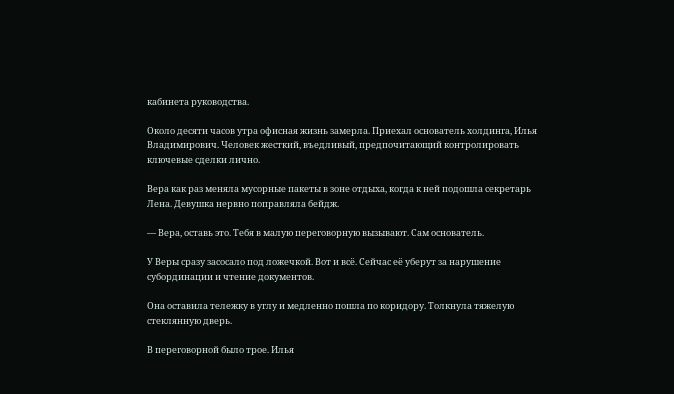кабинета руководства.

Около десяти часов утра офисная жизнь замерла. Приехал основатель холдинга, Илья Владимирович. Человек жесткий, въедливый, предпочитающий контролировать ключевые сделки лично.

Вера как раз меняла мусорные пакеты в зоне отдыха, когда к ней подошла секретарь Лена. Девушка нервно поправляла бейдж.

— Вера, оставь это. Тебя в малую переговорную вызывают. Сам основатель.

У Веры сразу засосало под ложечкой. Вот и всё. Сейчас её уберут за нарушение субординации и чтение документов.

Она оставила тележку в углу и медленно пошла по коридору. Толкнула тяжелую стеклянную дверь.

В переговорной было трое. Илья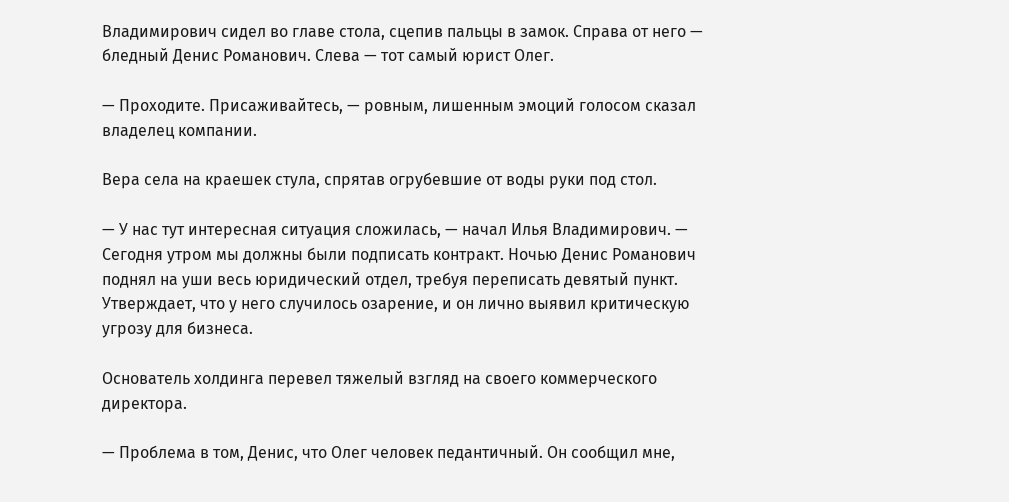Владимирович сидел во главе стола, сцепив пальцы в замок. Справа от него — бледный Денис Романович. Слева — тот самый юрист Олег.

— Проходите. Присаживайтесь, — ровным, лишенным эмоций голосом сказал владелец компании.

Вера села на краешек стула, спрятав огрубевшие от воды руки под стол.

— У нас тут интересная ситуация сложилась, — начал Илья Владимирович. — Сегодня утром мы должны были подписать контракт. Ночью Денис Романович поднял на уши весь юридический отдел, требуя переписать девятый пункт. Утверждает, что у него случилось озарение, и он лично выявил критическую угрозу для бизнеса.

Основатель холдинга перевел тяжелый взгляд на своего коммерческого директора.

— Проблема в том, Денис, что Олег человек педантичный. Он сообщил мне,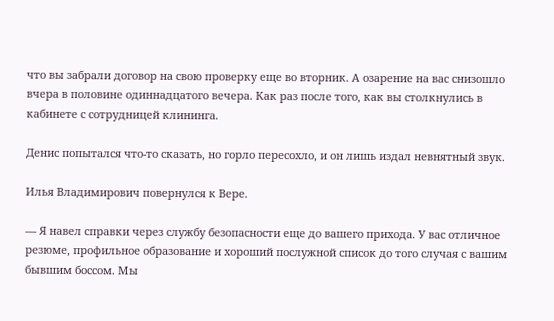что вы забрали договор на свою проверку еще во вторник. А озарение на вас снизошло вчера в половине одиннадцатого вечера. Как раз после того, как вы столкнулись в кабинете с сотрудницей клининга.

Денис попытался что-то сказать, но горло пересохло, и он лишь издал невнятный звук.

Илья Владимирович повернулся к Вере.

— Я навел справки через службу безопасности еще до вашего прихода. У вас отличное резюме, профильное образование и хороший послужной список до того случая с вашим бывшим боссом. Мы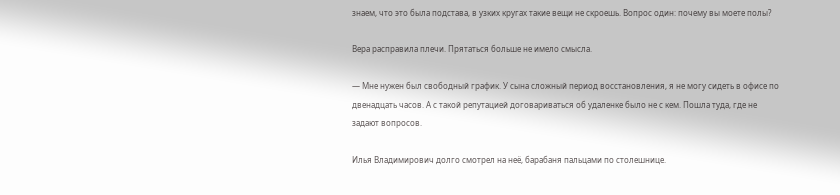знаем, что это была подстава, в узких кругах такие вещи не скроешь. Вопрос один: почему вы моете полы?

Вера расправила плечи. Прятаться больше не имело смысла.

— Мне нужен был свободный график. У сына сложный период восстановления, я не могу сидеть в офисе по двенадцать часов. А с такой репутацией договариваться об удаленке было не с кем. Пошла туда, где не задают вопросов.

Илья Владимирович долго смотрел на неё, барабаня пальцами по столешнице.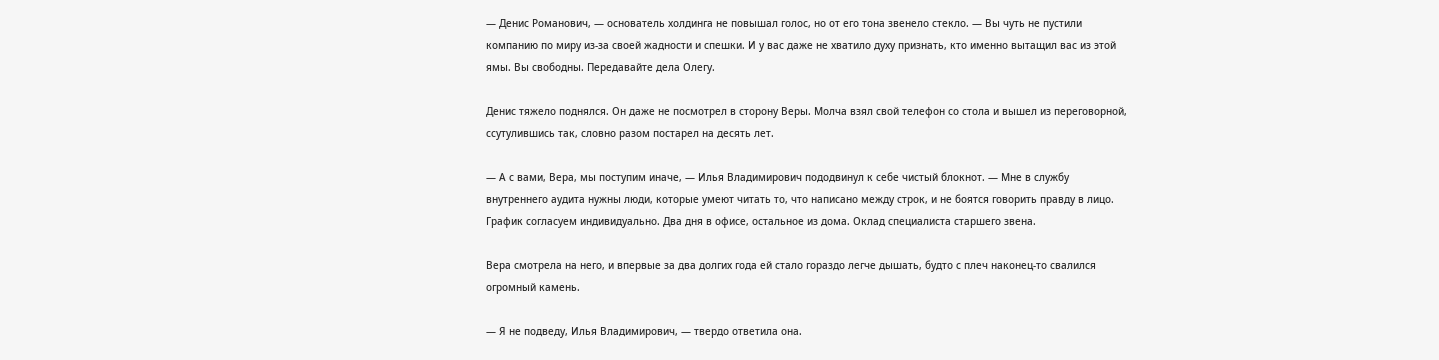— Денис Романович, — основатель холдинга не повышал голос, но от его тона звенело стекло. — Вы чуть не пустили компанию по миру из-за своей жадности и спешки. И у вас даже не хватило духу признать, кто именно вытащил вас из этой ямы. Вы свободны. Передавайте дела Олегу.

Денис тяжело поднялся. Он даже не посмотрел в сторону Веры. Молча взял свой телефон со стола и вышел из переговорной, ссутулившись так, словно разом постарел на десять лет.

— А с вами, Вера, мы поступим иначе, — Илья Владимирович пододвинул к себе чистый блокнот. — Мне в службу внутреннего аудита нужны люди, которые умеют читать то, что написано между строк, и не боятся говорить правду в лицо. График согласуем индивидуально. Два дня в офисе, остальное из дома. Оклад специалиста старшего звена.

Вера смотрела на него, и впервые за два долгих года ей стало гораздо легче дышать, будто с плеч наконец-то свалился огромный камень.

— Я не подведу, Илья Владимирович, — твердо ответила она.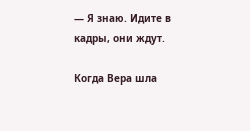— Я знаю. Идите в кадры, они ждут.

Когда Вера шла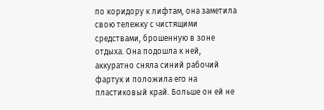по коридору к лифтам, она заметила свою тележку с чистящими средствами, брошенную в зоне отдыха. Она подошла к ней, аккуратно сняла синий рабочий фартук и положила его на пластиковый край. Больше он ей не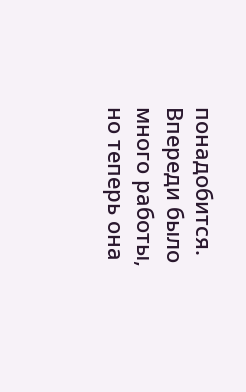понадобится. Впереди было много работы, но теперь она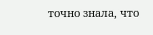точно знала, что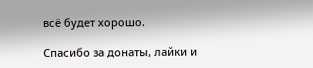всё будет хорошо.

Спасибо за донаты, лайки и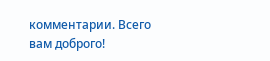комментарии. Всего вам доброго!